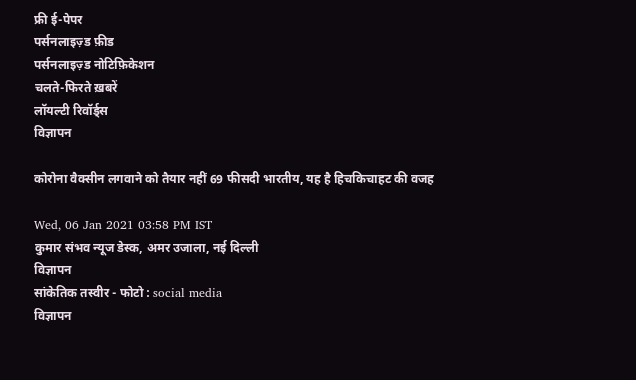फ्री ई-पेपर
पर्सनलाइज़्ड फ़ीड
पर्सनलाइज़्ड नोटिफ़िकेशन
चलते-फिरते ख़बरें
लॉयल्टी रिवॉर्ड्स
विज्ञापन

कोरोना वैक्सीन लगवाने को तैयार नहीं 69 फीसदी भारतीय, यह है हिचकिचाहट की वजह

Wed, 06 Jan 2021 03:58 PM IST
कुमार संभव न्यूज डेस्क, अमर उजाला, नई दिल्ली
विज्ञापन
सांकेतिक तस्वीर - फोटो : social media
विज्ञापन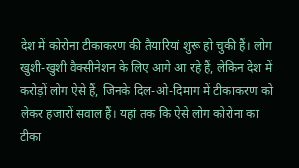देश में कोरोना टीकाकरण की तैयारियां शुरू हो चुकी हैं। लोग खुशी-खुशी वैक्सीनेशन के लिए आगे आ रहे हैं, लेकिन देश में करोड़ों लोग ऐसे हैं, जिनके दिल-ओ-दिमाग में टीकाकरण को लेकर हजारों सवाल हैं। यहां तक कि ऐसे लोग कोरोना का टीका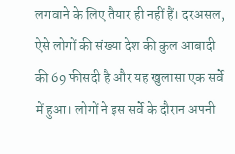लगवाने के लिए तैयार ही नहीं हैं। दरअसल, ऐसे लोगों की संख्या देश की कुल आबादी की 69 फीसदी है और यह खुलासा एक सर्वे में हुआ। लोगों ने इस सर्वे के दौरान अपनी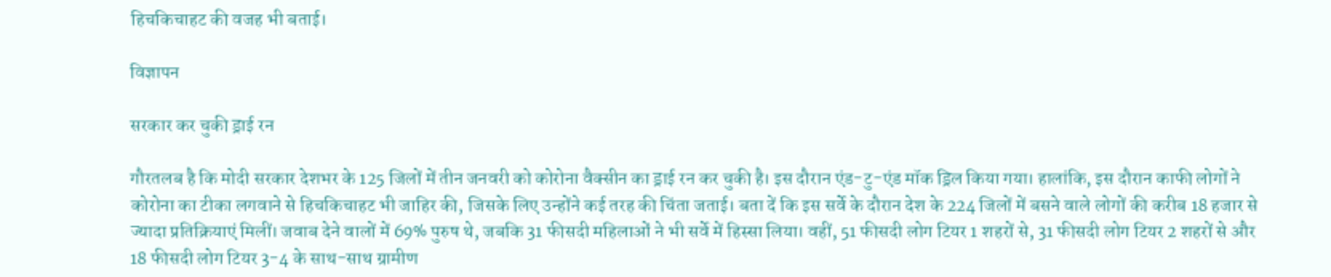हिचकिचाहट की वजह भी बताई।

विज्ञापन

सरकार कर चुकी ड्राई रन

गौरतलब है कि मोदी सरकार देशभर के 125 जिलों में तीन जनवरी को कोरोना वैक्सीन का ड्राई रन कर चुकी है। इस दौरान एंड-टु-एंड मॉक ड्रिल किया गया। हालांकि, इस दौरान काफी लोगों ने कोरोना का टीका लगवाने से हिचकिचाहट भी जाहिर की, जिसके लिए उन्होंने कई तरह की चिंता जताई। बता दें कि इस सर्वे के दौरान देश के 224 जिलों में बसने वाले लोगों की करीब 18 हजार से ज्यादा प्रतिक्रियाएं मिलीं। जवाब देने वालों में 69% पुरुष थे, जबकि 31 फीसदी महिलाओं ने भी सर्वे में हिस्सा लिया। वहीं, 51 फीसदी लोग टियर 1 शहरों से, 31 फीसदी लोग टियर 2 शहरों से और 18 फीसदी लोग टियर 3-4 के साथ-साथ ग्रामीण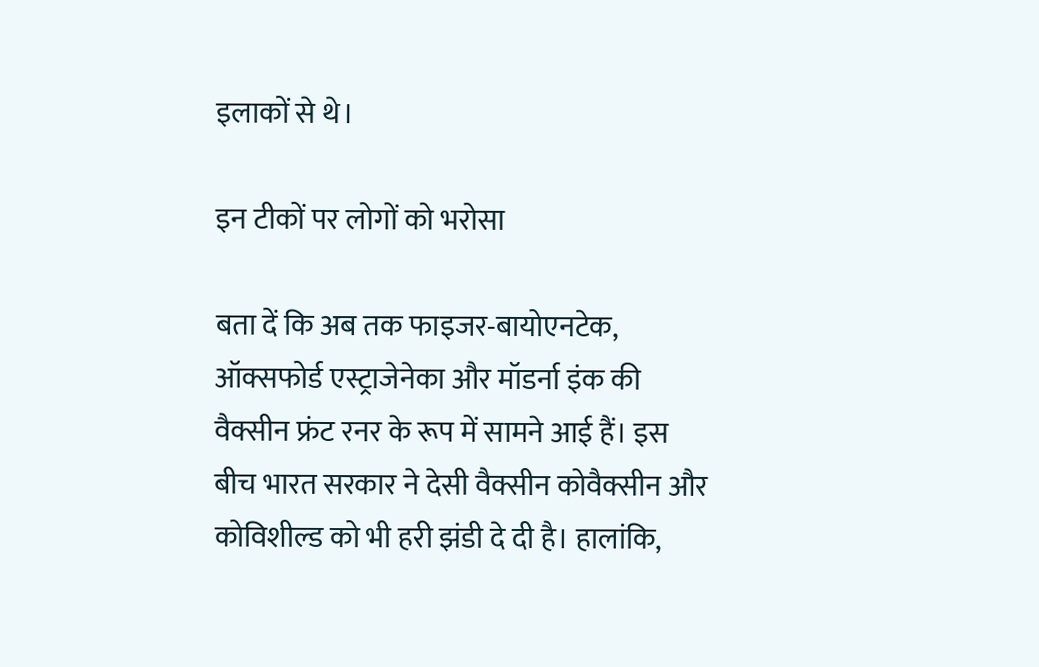इलाकों से थे।

इन टीकों पर लोगों को भरोसा

बता दें कि अब तक फाइजर-बायोएनटेक, ऑक्सफोर्ड एस्ट्राजेनेका और मॉडर्ना इंक की वैक्सीन फ्रंट रनर के रूप में सामने आई हैं। इस बीच भारत सरकार ने देसी वैक्सीन कोवैक्सीन और कोविशील्ड को भी हरी झंडी दे दी है। हालांकि,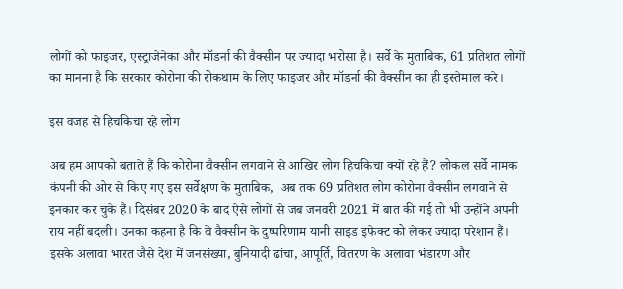लोगों को फाइजर, एस्ट्राजेनेका और मॉडर्ना की वैक्सीन पर ज्यादा भरोसा है। सर्वे के मुताबिक, 61 प्रतिशत लोगों का मानना है कि सरकार कोरोना की रोकथाम के लिए फाइजर और मॉडर्ना की वैक्सीन का ही इस्तेमाल करे।

इस वजह से हिचकिचा रहे लोग

अब हम आपको बताते हैं कि कोरोना वैक्सीन लगवाने से आखिर लोग हिचकिचा क्यों रहे हैं? लोकल सर्वे नामक कंपनी की ओर से किए गए इस सर्वेक्षण के मुताबिक,  अब तक 69 प्रतिशत लोग कोरोना वैक्सीन लगवाने से इनकार कर चुके हैं। दिसंबर 2020 के बाद ऐसे लोगों से जब जनवरी 2021 में बात की गई तो भी उन्होंने अपनी राय नहीं बदली। उनका कहना है कि वे वैक्सीन के दुष्परिणाम यानी साइड इफेक्ट को लेकर ज्यादा परेशान हैं। इसके अलावा भारत जैसे देश में जनसंख्या, बुनियादी ढांचा, आपूर्ति, वितरण के अलावा भंडारण और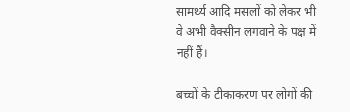सामर्थ्य आदि मसलों को लेकर भी वे अभी वैक्सीन लगवाने के पक्ष में नहीं हैं।

बच्चों के टीकाकरण पर लोगों की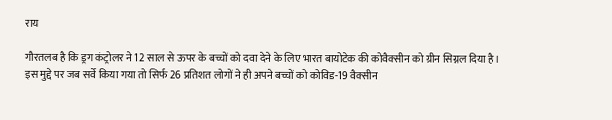राय

गौरतलब है कि ड्रग कंट्रोलर ने 12 साल से ऊपर के बच्चों को दवा देने के लिए भारत बायोटेक की कोवैक्सीन को ग्रीन सिग्नल दिया है। इस मुद्दे पर जब सर्वे किया गया तो सिर्फ 26 प्रतिशत लोगों ने ही अपने बच्चों को कोविड-19 वैक्सीन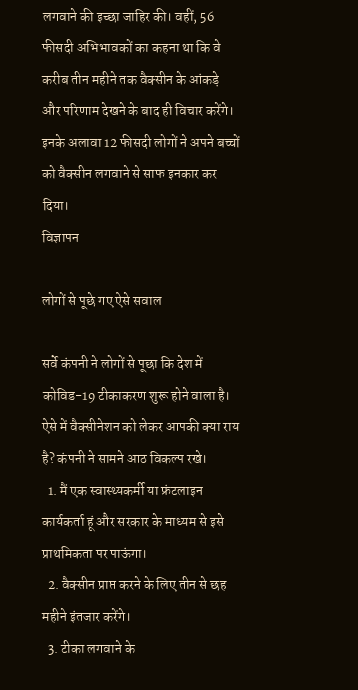लगवाने की इच्छा जाहिर की। वहीं, 56 फीसदी अभिभावकों का कहना था कि वे करीब तीन महीने तक वैक्सीन के आंकड़े और परिणाम देखने के बाद ही विचार करेंगे। इनके अलावा 12 फीसदी लोगों ने अपने बच्चों को वैक्सीन लगवाने से साफ इनकार कर दिया।
विज्ञापन

लोगों से पूछे गए ऐसे सवाल

सर्वे कंपनी ने लोगों से पूछा कि देश में कोविड-19 टीकाकरण शुरू होने वाला है। ऐसे में वैक्सीनेशन को लेकर आपकी क्या राय है? कंपनी ने सामने आठ विकल्प रखे।
  1. मैं एक स्वास्थ्यकर्मी या फ्रंटलाइन कार्यकर्ता हूं और सरकार के माध्यम से इसे प्राथमिकता पर पाऊंगा।
  2. वैक्सीन प्राप्त करने के लिए तीन से छह महीने इंतजार करेंगे।
  3. टीका लगवाने के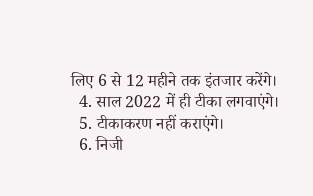लिए 6 से 12 महीने तक इंतजार करेंगे।
  4. साल 2022 में ही टीका लगवाएंगे।
  5. टीकाकरण नहीं कराएंगे।
  6. निजी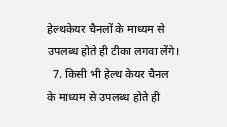हेल्थकेयर चैनलों के माध्यम से उपलब्ध होते ही टीका लगवा लेंगे।
  7. किसी भी हेल्थ केयर चैनल के माध्यम से उपलब्ध होते ही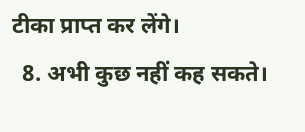टीका प्राप्त कर लेंगे।
  8. अभी कुछ नहीं कह सकते।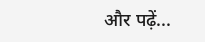और पढ़ें...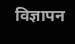विज्ञापन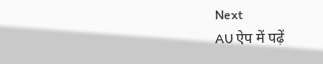Next
AU ऐप में पढ़ें